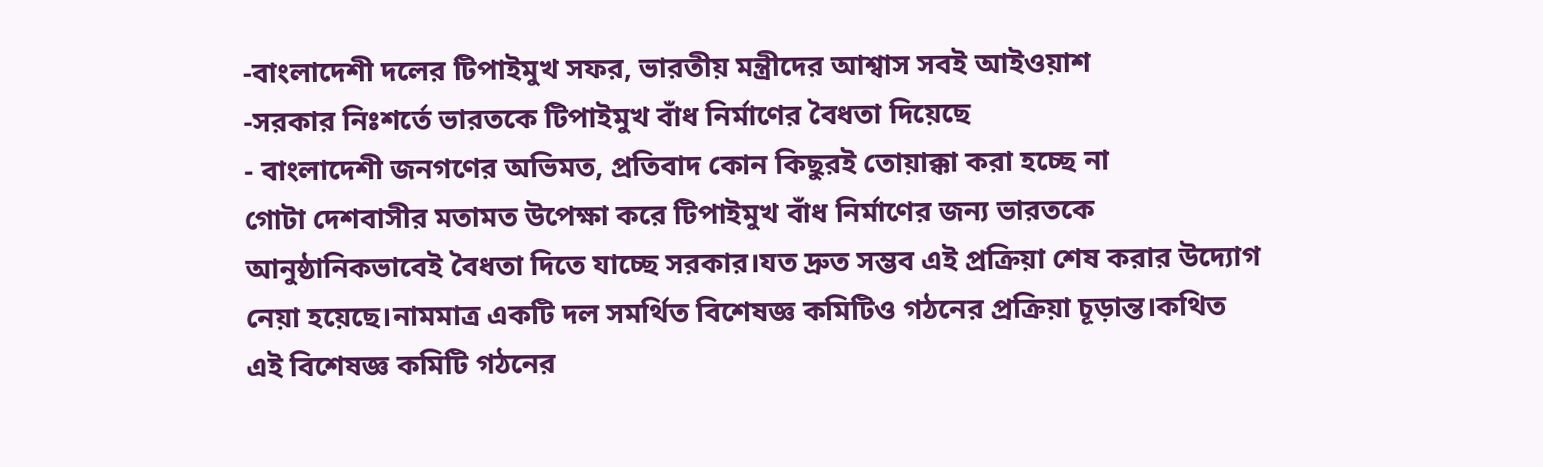-বাংলাদেশী দলের টিপাইমুখ সফর, ভারতীয় মন্ত্রীদের আশ্বাস সবই আইওয়াশ
-সরকার নিঃশর্তে ভারতকে টিপাইমুখ বাঁধ নির্মাণের বৈধতা দিয়েছে
- বাংলাদেশী জনগণের অভিমত, প্রতিবাদ কোন কিছুরই তোয়াক্কা করা হচ্ছে না
গোটা দেশবাসীর মতামত উপেক্ষা করে টিপাইমুখ বাঁধ নির্মাণের জন্য ভারতকে আনুষ্ঠানিকভাবেই বৈধতা দিতে যাচ্ছে সরকার।যত দ্রুত সম্ভব এই প্রক্রিয়া শেষ করার উদ্যোগ নেয়া হয়েছে।নামমাত্র একটি দল সমর্থিত বিশেষজ্ঞ কমিটিও গঠনের প্রক্রিয়া চূড়ান্ত।কথিত এই বিশেষজ্ঞ কমিটি গঠনের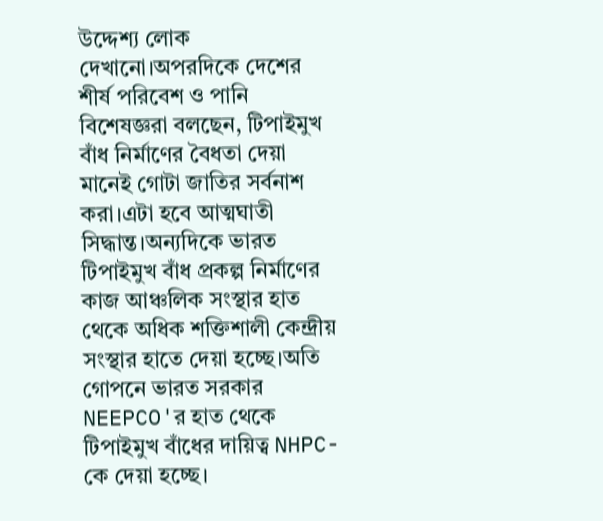উদ্দেশ্য লোক দেখানো।অপরদিকে দেশের শীর্ষ পরিবেশ ও পানি বিশেষজ্ঞরা বলছেন, টিপাইমুখ বাঁধ নির্মাণের বৈধতা দেয়া মানেই গোটা জাতির সর্বনাশ করা।এটা হবে আত্মঘাতী সিদ্ধান্ত।অন্যদিকে ভারত টিপাইমুখ বাঁধ প্রকল্প নির্মাণের কাজ আঞ্চলিক সংস্থার হাত থেকে অধিক শক্তিশালী কেন্দ্রীয় সংস্থার হাতে দেয়া হচ্ছে।অতি গোপনে ভারত সরকার NEEPCO'র হাত থেকে টিপাইমুখ বাঁধের দায়িত্ব NHPC-কে দেয়া হচ্ছে।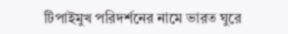টিপাইমুখ পরিদর্শনের নামে ভারত ঘুরে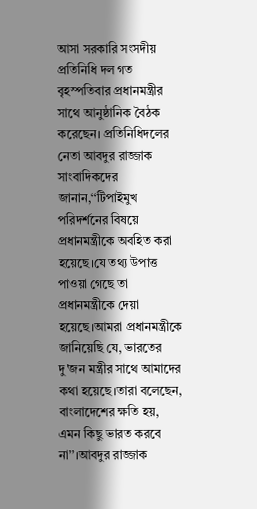আসা সরকারি সংসদীয় প্রতিনিধি দল গত বৃহস্পতিবার প্রধানমন্ত্রীর সাথে আনুষ্ঠানিক বৈঠক করেছেন। প্রতিনিধিদলের নেতা আবদুর রাজ্জাক সাংবাদিকদের জানান,‘‘টিপাইমুখ পরিদর্শনের বিষয়ে প্রধানমন্ত্রীকে অবহিত করা হয়েছে।যে তথ্য উপাত্ত পাওয়া গেছে তা প্রধানমন্ত্রীকে দেয়া হয়েছে।আমরা প্রধানমন্ত্রীকে জানিয়েছি যে, ভারতের দু'জন মন্ত্রীর সাথে আমাদের কথা হয়েছে।তারা বলেছেন, বাংলাদেশের ক্ষতি হয়, এমন কিছু ভারত করবে না’’।আবদুর রাজ্জাক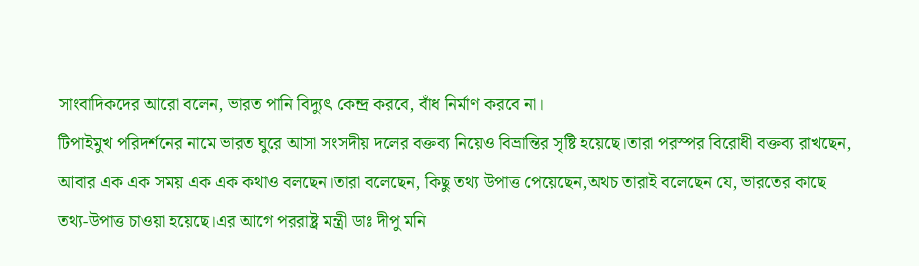সাংবাদিকদের আরো বলেন, ভারত পানি বিদ্যুৎ কেন্দ্র করবে, বাঁধ নির্মাণ করবে না।
টিপাইমুখ পরিদর্শনের নামে ভারত ঘুরে আসা সংসদীয় দলের বক্তব্য নিয়েও বিভ্রান্তির সৃষ্টি হয়েছে।তারা পরস্পর বিরোধী বক্তব্য রাখছেন, আবার এক এক সময় এক এক কথাও বলছেন।তারা বলেছেন, কিছু তথ্য উপাত্ত পেয়েছেন,অথচ তারাই বলেছেন যে, ভারতের কাছে তথ্য-উপাত্ত চাওয়া হয়েছে।এর আগে পররাষ্ট্র মন্ত্রী ডাঃ দীপু মনি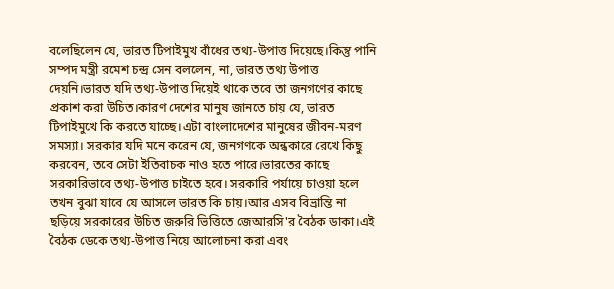বলেছিলেন যে, ভারত টিপাইমুখ বাঁধের তথ্য-উপাত্ত দিয়েছে।কিন্তু পানি সম্পদ মন্ত্রী রমেশ চন্দ্র সেন বললেন, না, ভারত তথ্য উপাত্ত দেয়নি।ভারত যদি তথ্য-উপাত্ত দিয়েই থাকে তবে তা জনগণের কাছে প্রকাশ করা উচিত।কারণ দেশের মানুষ জানতে চায় যে, ভারত টিপাইমুখে কি করতে যাচ্ছে।এটা বাংলাদেশের মানুষের জীবন-মরণ সমস্যা। সরকার যদি মনে করেন যে, জনগণকে অন্ধকারে রেখে কিছু করবেন, তবে সেটা ইতিবাচক নাও হতে পারে।ভারতের কাছে সরকারিভাবে তথ্য-উপাত্ত চাইতে হবে। সরকারি পর্যায়ে চাওয়া হলে তখন বুঝা যাবে যে আসলে ভারত কি চায়।আর এসব বিভ্রান্তি না ছড়িয়ে সরকারের উচিত জরুরি ভিত্তিতে জেআরসি'র বৈঠক ডাকা।এই বৈঠক ডেকে তথ্য-উপাত্ত নিয়ে আলোচনা করা এবং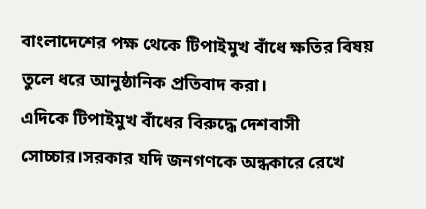বাংলাদেশের পক্ষ থেকে টিপাইমুখ বাঁধে ক্ষতির বিষয় তুলে ধরে আনুষ্ঠানিক প্রতিবাদ করা।
এদিকে টিপাইমুখ বাঁধের বিরুদ্ধে দেশবাসী সোচ্চার।সরকার যদি জনগণকে অন্ধকারে রেখে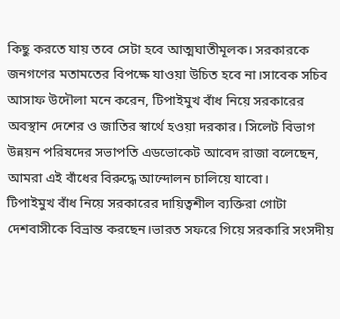কিছু করতে যায় তবে সেটা হবে আত্মঘাতীমূলক। সরকারকে জনগণের মতামতের বিপক্ষে যাওয়া উচিত হবে না।সাবেক সচিব আসাফ উদৌলা মনে করেন, টিপাইমুখ বাঁধ নিয়ে সরকারের অবস্থান দেশের ও জাতির স্বার্থে হওয়া দরকার। সিলেট বিভাগ উন্নয়ন পরিষদের সভাপতি এডভোকেট আবেদ রাজা বলেছেন, আমরা এই বাঁধের বিরুদ্ধে আন্দোলন চালিয়ে যাবো।
টিপাইমুখ বাঁধ নিয়ে সরকারের দায়িত্বশীল ব্যক্তিরা গোটা দেশবাসীকে বিভ্রান্ত করছেন।ভারত সফরে গিয়ে সরকারি সংসদীয়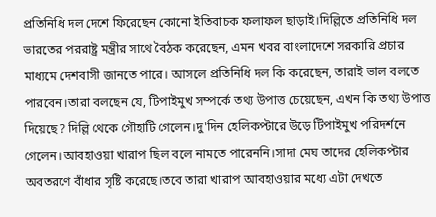প্রতিনিধি দল দেশে ফিরেছেন কোনো ইতিবাচক ফলাফল ছাড়াই।দিল্লিতে প্রতিনিধি দল ভারতের পররাষ্ট্র মন্ত্রীর সাথে বৈঠক করেছেন, এমন খবর বাংলাদেশে সরকারি প্রচার মাধ্যমে দেশবাসী জানতে পারে। আসলে প্রতিনিধি দল কি করেছেন, তারাই ভাল বলতে পারবেন।তারা বলছেন যে, টিপাইমুখ সম্পর্কে তথ্য উপাত্ত চেয়েছেন, এখন কি তথ্য উপাত্ত দিয়েছে? দিল্লি থেকে গৌহাটি গেলেন।দু'দিন হেলিকপ্টারে উড়ে টিপাইমুখ পরিদর্শনে গেলেন।আবহাওয়া খারাপ ছিল বলে নামতে পারেননি।সাদা মেঘ তাদের হেলিকপ্টার অবতরণে বাঁধার সৃষ্টি করেছে।তবে তারা খারাপ আবহাওয়ার মধ্যে এটা দেখতে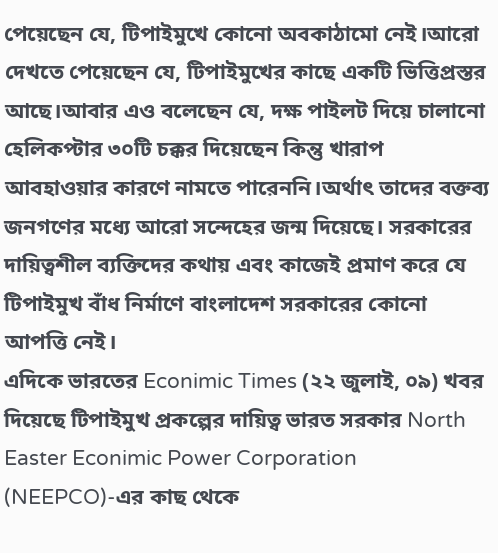পেয়েছেন যে, টিপাইমুখে কোনো অবকাঠামো নেই।আরো দেখতে পেয়েছেন যে, টিপাইমুখের কাছে একটি ভিত্তিপ্রস্তর আছে।আবার এও বলেছেন যে, দক্ষ পাইলট দিয়ে চালানো হেলিকপ্টার ৩০টি চক্কর দিয়েছেন কিন্তু খারাপ আবহাওয়ার কারণে নামতে পারেননি।অর্থাৎ তাদের বক্তব্য জনগণের মধ্যে আরো সন্দেহের জন্ম দিয়েছে। সরকারের দায়িত্বশীল ব্যক্তিদের কথায় এবং কাজেই প্রমাণ করে যে টিপাইমুখ বাঁধ নির্মাণে বাংলাদেশ সরকারের কোনো আপত্তি নেই।
এদিকে ভারতের Econimic Times (২২ জুলাই, ০৯) খবর দিয়েছে টিপাইমুখ প্রকল্পের দায়িত্ব ভারত সরকার North Easter Econimic Power Corporation (NEEPCO)-এর কাছ থেকে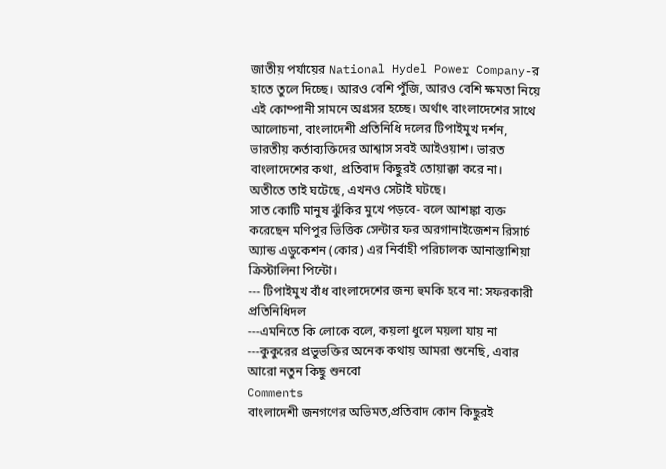জাতীয় পর্যায়ের National Hydel Power Company-র হাতে তুলে দিচ্ছে। আরও বেশি পুঁজি, আরও বেশি ক্ষমতা নিয়ে এই কোম্পানী সামনে অগ্রসর হচ্ছে। অর্থাৎ বাংলাদেশের সাথে আলোচনা, বাংলাদেশী প্রতিনিধি দলের টিপাইমুখ দর্শন, ভারতীয় কর্তাব্যক্তিদের আশ্বাস সবই আইওয়াশ। ভারত বাংলাদেশের কথা, প্রতিবাদ কিছুরই তোয়াক্কা করে না। অতীতে তাই ঘটেছে, এখনও সেটাই ঘটছে।
সাত কোটি মানুষ ঝুঁকির মুখে পড়বে- বলে আশঙ্কা ব্যক্ত করেছেন মণিপুর ভিত্তিক সেন্টার ফর অরগানাইজেশন রিসার্চ অ্যান্ড এডুকেশন (কোর) এর নির্বাহী পরিচালক আনাস্তাশিয়া ক্রিস্টালিনা পিন্টো।
--- টিপাইমুখ বাঁধ বাংলাদেশের জন্য হুমকি হবে না: সফরকারী প্রতিনিধিদল
---এমনিতে কি লোকে বলে, কয়লা ধুলে ময়লা যায় না
---কুকুরের প্রভুভক্তির অনেক কথায় আমরা শুনেছি, এবার আরো নতুন কিছু শুনবো
Comments
বাংলাদেশী জনগণের অভিমত,প্রতিবাদ কোন কিছুরই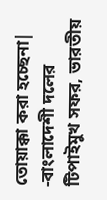তোয়াক্কা করা হচ্ছেনা|
-বাংলাদেশী দলের টিপাইমুখ সফর, ভারতীয়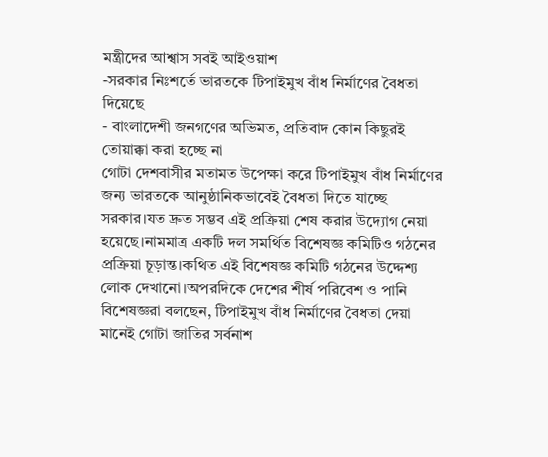মন্ত্রীদের আশ্বাস সবই আইওয়াশ
-সরকার নিঃশর্তে ভারতকে টিপাইমুখ বাঁধ নির্মাণের বৈধতা দিয়েছে
- বাংলাদেশী জনগণের অভিমত, প্রতিবাদ কোন কিছুরই তোয়াক্কা করা হচ্ছে না
গোটা দেশবাসীর মতামত উপেক্ষা করে টিপাইমুখ বাঁধ নির্মাণের জন্য ভারতকে আনুষ্ঠানিকভাবেই বৈধতা দিতে যাচ্ছে সরকার।যত দ্রুত সম্ভব এই প্রক্রিয়া শেষ করার উদ্যোগ নেয়া হয়েছে।নামমাত্র একটি দল সমর্থিত বিশেষজ্ঞ কমিটিও গঠনের প্রক্রিয়া চূড়ান্ত।কথিত এই বিশেষজ্ঞ কমিটি গঠনের উদ্দেশ্য লোক দেখানো।অপরদিকে দেশের শীর্ষ পরিবেশ ও পানি বিশেষজ্ঞরা বলছেন, টিপাইমুখ বাঁধ নির্মাণের বৈধতা দেয়া মানেই গোটা জাতির সর্বনাশ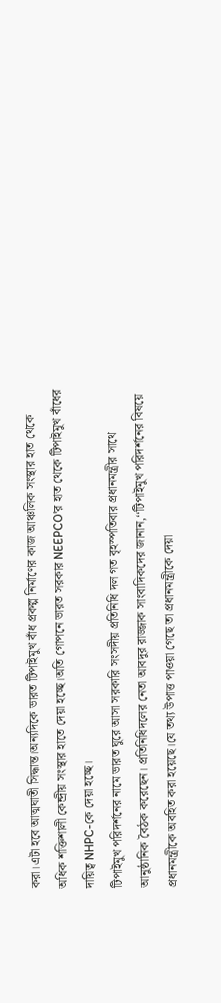করা।এটা হবে আত্মঘাতী সিদ্ধান্ত।অন্যদিকে ভারত টিপাইমুখ বাঁধ প্রকল্প নির্মাণের কাজ আঞ্চলিক সংস্থার হাত থেকে অধিক শক্তিশালী কেন্দ্রীয় সংস্থার হাতে দেয়া হচ্ছে।অতি গোপনে ভারত সরকার NEEPCO'র হাত থেকে টিপাইমুখ বাঁধের দায়িত্ব NHPC-কে দেয়া হচ্ছে।
টিপাইমুখ পরিদর্শনের নামে ভারত ঘুরে আসা সরকারি সংসদীয় প্রতিনিধি দল গত বৃহস্পতিবার প্রধানমন্ত্রীর সাথে আনুষ্ঠানিক বৈঠক করেছেন। প্রতিনিধিদলের নেতা আবদুর রাজ্জাক সাংবাদিকদের জানান,‘‘টিপাইমুখ পরিদর্শনের বিষয়ে প্রধানমন্ত্রীকে অবহিত করা হয়েছে।যে তথ্য উপাত্ত পাওয়া গেছে তা প্রধানমন্ত্রীকে দেয়া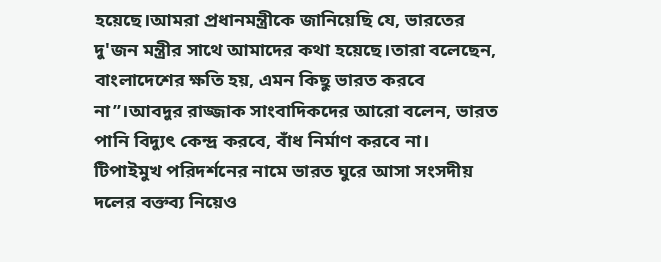হয়েছে।আমরা প্রধানমন্ত্রীকে জানিয়েছি যে, ভারতের দু'জন মন্ত্রীর সাথে আমাদের কথা হয়েছে।তারা বলেছেন, বাংলাদেশের ক্ষতি হয়, এমন কিছু ভারত করবে না’’।আবদুর রাজ্জাক সাংবাদিকদের আরো বলেন, ভারত পানি বিদ্যুৎ কেন্দ্র করবে, বাঁধ নির্মাণ করবে না।
টিপাইমুখ পরিদর্শনের নামে ভারত ঘুরে আসা সংসদীয় দলের বক্তব্য নিয়েও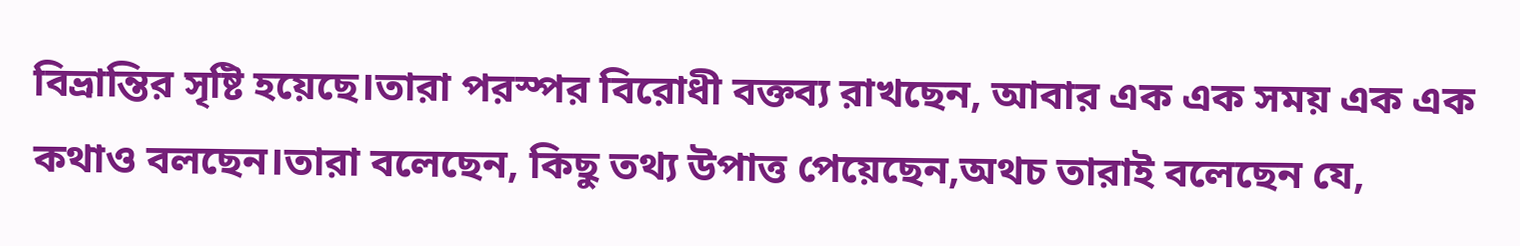বিভ্রান্তির সৃষ্টি হয়েছে।তারা পরস্পর বিরোধী বক্তব্য রাখছেন, আবার এক এক সময় এক এক কথাও বলছেন।তারা বলেছেন, কিছু তথ্য উপাত্ত পেয়েছেন,অথচ তারাই বলেছেন যে,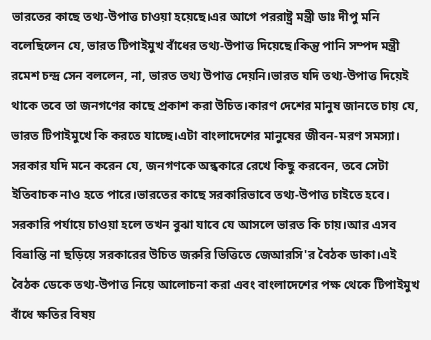ভারতের কাছে তথ্য-উপাত্ত চাওয়া হয়েছে।এর আগে পররাষ্ট্র মন্ত্রী ডাঃ দীপু মনি বলেছিলেন যে, ভারত টিপাইমুখ বাঁধের তথ্য-উপাত্ত দিয়েছে।কিন্তু পানি সম্পদ মন্ত্রী রমেশ চন্দ্র সেন বললেন, না, ভারত তথ্য উপাত্ত দেয়নি।ভারত যদি তথ্য-উপাত্ত দিয়েই থাকে তবে তা জনগণের কাছে প্রকাশ করা উচিত।কারণ দেশের মানুষ জানতে চায় যে, ভারত টিপাইমুখে কি করতে যাচ্ছে।এটা বাংলাদেশের মানুষের জীবন-মরণ সমস্যা। সরকার যদি মনে করেন যে, জনগণকে অন্ধকারে রেখে কিছু করবেন, তবে সেটা ইতিবাচক নাও হতে পারে।ভারতের কাছে সরকারিভাবে তথ্য-উপাত্ত চাইতে হবে। সরকারি পর্যায়ে চাওয়া হলে তখন বুঝা যাবে যে আসলে ভারত কি চায়।আর এসব বিভ্রান্তি না ছড়িয়ে সরকারের উচিত জরুরি ভিত্তিতে জেআরসি'র বৈঠক ডাকা।এই বৈঠক ডেকে তথ্য-উপাত্ত নিয়ে আলোচনা করা এবং বাংলাদেশের পক্ষ থেকে টিপাইমুখ বাঁধে ক্ষতির বিষয়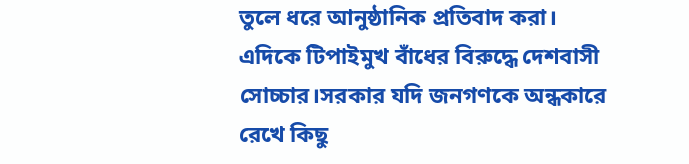তুলে ধরে আনুষ্ঠানিক প্রতিবাদ করা।
এদিকে টিপাইমুখ বাঁধের বিরুদ্ধে দেশবাসী সোচ্চার।সরকার যদি জনগণকে অন্ধকারে রেখে কিছু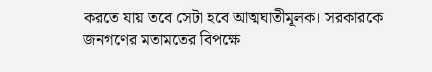করতে যায় তবে সেটা হবে আত্মঘাতীমূলক। সরকারকে জনগণের মতামতের বিপক্ষে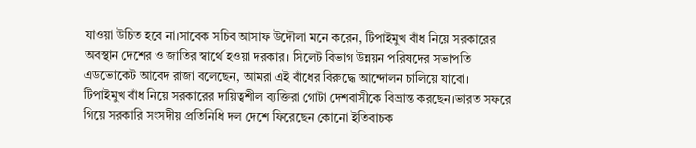যাওয়া উচিত হবে না।সাবেক সচিব আসাফ উদৌলা মনে করেন, টিপাইমুখ বাঁধ নিয়ে সরকারের অবস্থান দেশের ও জাতির স্বার্থে হওয়া দরকার। সিলেট বিভাগ উন্নয়ন পরিষদের সভাপতি এডভোকেট আবেদ রাজা বলেছেন, আমরা এই বাঁধের বিরুদ্ধে আন্দোলন চালিয়ে যাবো।
টিপাইমুখ বাঁধ নিয়ে সরকারের দায়িত্বশীল ব্যক্তিরা গোটা দেশবাসীকে বিভ্রান্ত করছেন।ভারত সফরে গিয়ে সরকারি সংসদীয় প্রতিনিধি দল দেশে ফিরেছেন কোনো ইতিবাচক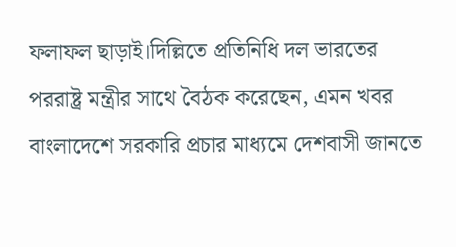ফলাফল ছাড়াই।দিল্লিতে প্রতিনিধি দল ভারতের পররাষ্ট্র মন্ত্রীর সাথে বৈঠক করেছেন, এমন খবর বাংলাদেশে সরকারি প্রচার মাধ্যমে দেশবাসী জানতে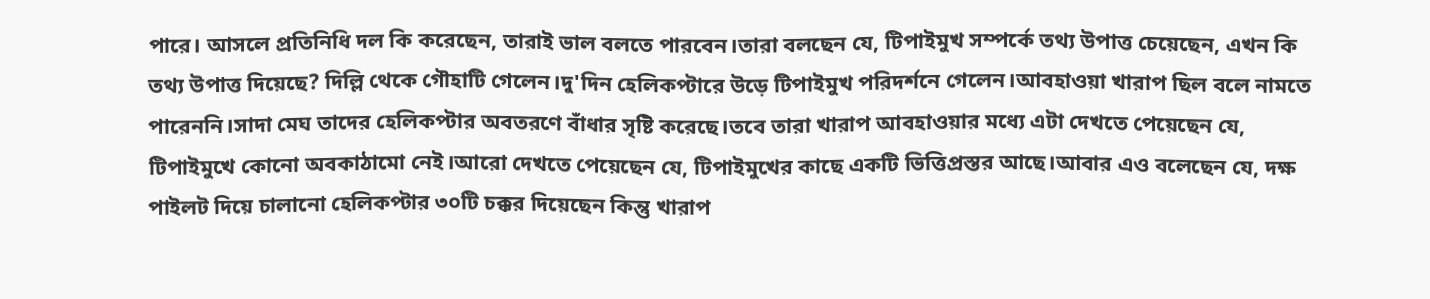পারে। আসলে প্রতিনিধি দল কি করেছেন, তারাই ভাল বলতে পারবেন।তারা বলছেন যে, টিপাইমুখ সম্পর্কে তথ্য উপাত্ত চেয়েছেন, এখন কি তথ্য উপাত্ত দিয়েছে? দিল্লি থেকে গৌহাটি গেলেন।দু'দিন হেলিকপ্টারে উড়ে টিপাইমুখ পরিদর্শনে গেলেন।আবহাওয়া খারাপ ছিল বলে নামতে পারেননি।সাদা মেঘ তাদের হেলিকপ্টার অবতরণে বাঁধার সৃষ্টি করেছে।তবে তারা খারাপ আবহাওয়ার মধ্যে এটা দেখতে পেয়েছেন যে, টিপাইমুখে কোনো অবকাঠামো নেই।আরো দেখতে পেয়েছেন যে, টিপাইমুখের কাছে একটি ভিত্তিপ্রস্তর আছে।আবার এও বলেছেন যে, দক্ষ পাইলট দিয়ে চালানো হেলিকপ্টার ৩০টি চক্কর দিয়েছেন কিন্তু খারাপ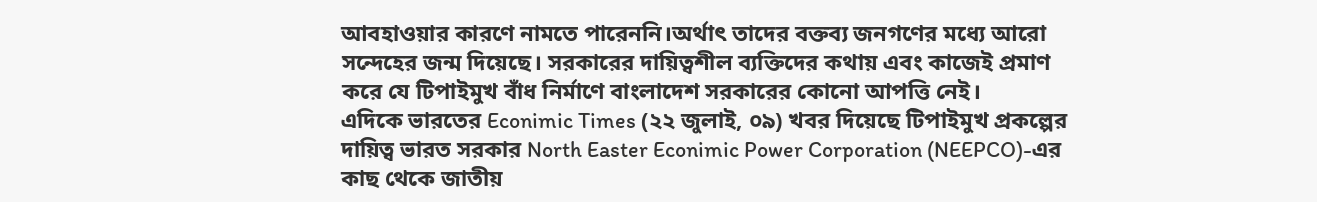আবহাওয়ার কারণে নামতে পারেননি।অর্থাৎ তাদের বক্তব্য জনগণের মধ্যে আরো সন্দেহের জন্ম দিয়েছে। সরকারের দায়িত্বশীল ব্যক্তিদের কথায় এবং কাজেই প্রমাণ করে যে টিপাইমুখ বাঁধ নির্মাণে বাংলাদেশ সরকারের কোনো আপত্তি নেই।
এদিকে ভারতের Econimic Times (২২ জুলাই, ০৯) খবর দিয়েছে টিপাইমুখ প্রকল্পের দায়িত্ব ভারত সরকার North Easter Econimic Power Corporation (NEEPCO)-এর কাছ থেকে জাতীয়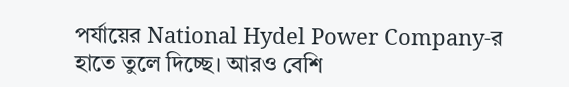পর্যায়ের National Hydel Power Company-র হাতে তুলে দিচ্ছে। আরও বেশি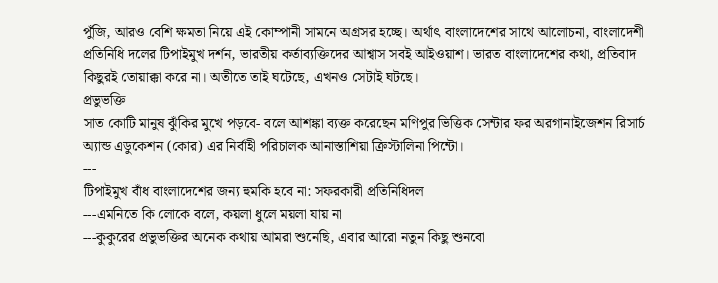পুঁজি, আরও বেশি ক্ষমতা নিয়ে এই কোম্পানী সামনে অগ্রসর হচ্ছে। অর্থাৎ বাংলাদেশের সাথে আলোচনা, বাংলাদেশী প্রতিনিধি দলের টিপাইমুখ দর্শন, ভারতীয় কর্তাব্যক্তিদের আশ্বাস সবই আইওয়াশ। ভারত বাংলাদেশের কথা, প্রতিবাদ কিছুরই তোয়াক্কা করে না। অতীতে তাই ঘটেছে, এখনও সেটাই ঘটছে।
প্রভুভক্তি
সাত কোটি মানুষ ঝুঁকির মুখে পড়বে- বলে আশঙ্কা ব্যক্ত করেছেন মণিপুর ভিত্তিক সেন্টার ফর অরগানাইজেশন রিসার্চ অ্যান্ড এডুকেশন (কোর) এর নির্বাহী পরিচালক আনাস্তাশিয়া ক্রিস্টালিনা পিন্টো।
---
টিপাইমুখ বাঁধ বাংলাদেশের জন্য হুমকি হবে না: সফরকারী প্রতিনিধিদল
---এমনিতে কি লোকে বলে, কয়লা ধুলে ময়লা যায় না
---কুকুরের প্রভুভক্তির অনেক কথায় আমরা শুনেছি, এবার আরো নতুন কিছু শুনবো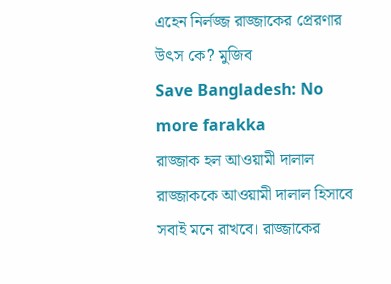এহেন নির্লজ্জ রাজ্জাকের প্রেরণার উৎস কে? মুজিব
Save Bangladesh: No more farakka
রাজ্জাক হল আওয়ামী দালাল
রাজ্জাককে আওয়ামী দালাল হিসাবে সবাই মনে রাখবে। রাজ্জাকের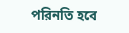পরিনতি হবে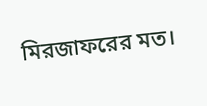মিরজাফরের মত।